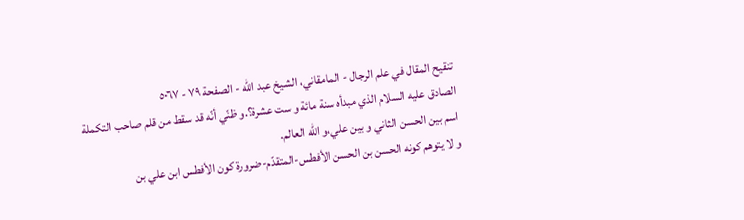تنقيح المقال في علم الرجال - المامقاني، الشيخ عبد الله - الصفحة ٧٩ - ٥٠٦٧
الصادق عليه السلام الذي مبدأه سنة مائة و ست عشرة؟.و ظنّي أنّه قد سقط من قلم صاحب التكملة اسم بين الحسن الثاني و بين علي،و اللّه العالم.
و لا يتوهم كونه الحسن بن الحسن الأفطس-المتقدّم-ضرورة كون الأفطس ابن علي بن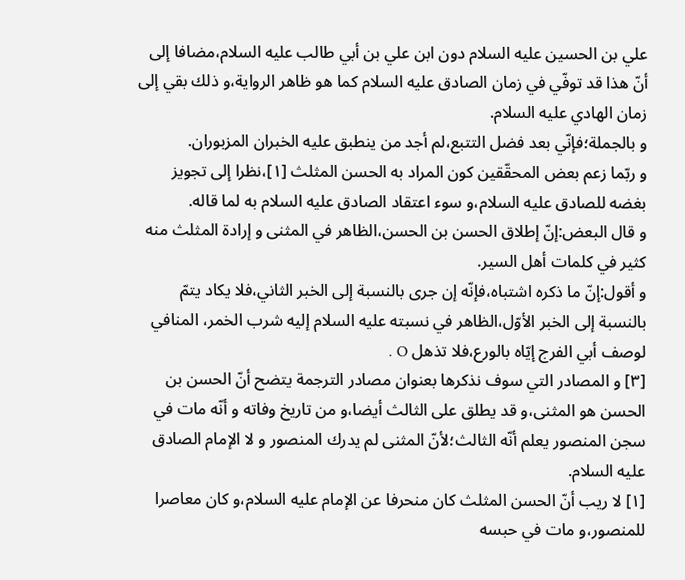علي بن الحسين عليه السلام دون ابن علي بن أبي طالب عليه السلام،مضافا إلى أنّ هذا قد توفّي في زمان الصادق عليه السلام كما هو ظاهر الرواية،و ذلك بقي إلى زمان الهادي عليه السلام.
و بالجملة؛فإنّي بعد فضل التتبع،لم أجد من ينطبق عليه الخبران المزبوران.
و ربّما زعم بعض المحقّقين كون المراد به الحسن المثلث [١]،نظرا إلى تجويز بغضه للصادق عليه السلام،و سوء اعتقاد الصادق عليه السلام به لما قاله.
و قال البعض:إنّ إطلاق الحسن بن الحسن،الظاهر في المثنى و إرادة المثلث منه كثير في كلمات أهل السير.
و أقول:إنّ ما ذكره اشتباه،فإنّه إن جرى بالنسبة إلى الخبر الثاني،فلا يكاد يتمّ بالنسبة إلى الخبر الأوّل،الظاهر في نسبته عليه السلام إليه شرب الخمر، المنافي لوصف أبي الفرج إيّاه بالورع،فلا تذهل O .
[٣] و المصادر التي سوف نذكرها بعنوان مصادر الترجمة يتضح أنّ الحسن بن الحسن هو المثنى،و قد يطلق على الثالث أيضا،و من تاريخ وفاته و أنّه مات في سجن المنصور يعلم أنّه الثالث؛لأنّ المثنى لم يدرك المنصور و لا الإمام الصادق عليه السلام.
[١] لا ريب أنّ الحسن المثلث كان منحرفا عن الإمام عليه السلام،و كان معاصرا للمنصور،و مات في حبسه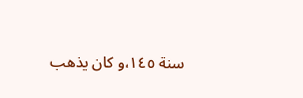سنة ١٤٥،و كان يذهب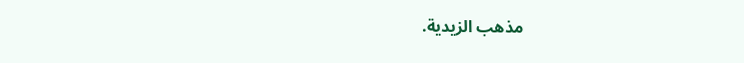مذهب الزيدية.